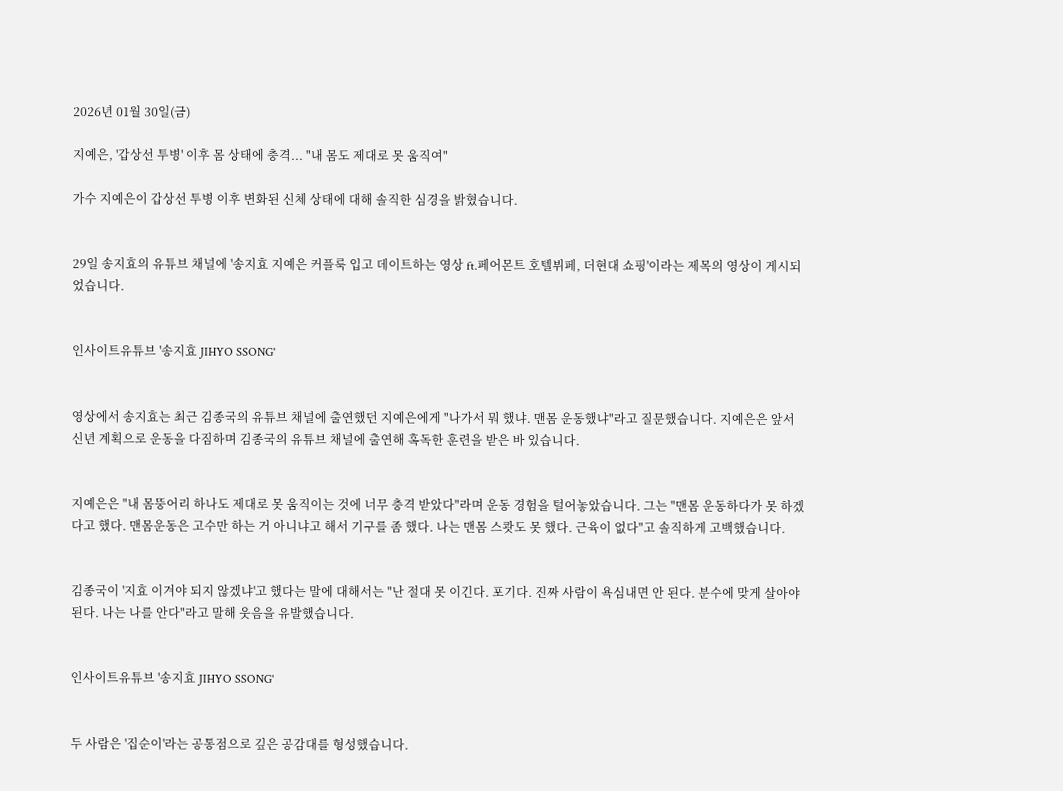2026년 01월 30일(금)

지예은, '갑상선 투병' 이후 몸 상태에 충격... "내 몸도 제대로 못 움직여"

가수 지예은이 갑상선 투병 이후 변화된 신체 상태에 대해 솔직한 심경을 밝혔습니다.


29일 송지효의 유튜브 채널에 '송지효 지예은 커플룩 입고 데이트하는 영상 ft.페어몬트 호텔뷔페, 더현대 쇼핑'이라는 제목의 영상이 게시되었습니다.


인사이트유튜브 '송지효 JIHYO SSONG'


영상에서 송지효는 최근 김종국의 유튜브 채널에 출연했던 지예은에게 "나가서 뭐 했냐. 맨몸 운동했냐"라고 질문했습니다. 지예은은 앞서 신년 계획으로 운동을 다짐하며 김종국의 유튜브 채널에 출연해 혹독한 훈련을 받은 바 있습니다.


지예은은 "내 몸뚱어리 하나도 제대로 못 움직이는 것에 너무 충격 받았다"라며 운동 경험을 털어놓았습니다. 그는 "맨몸 운동하다가 못 하겠다고 했다. 맨몸운동은 고수만 하는 거 아니냐고 해서 기구를 좀 했다. 나는 맨몸 스쾃도 못 했다. 근육이 없다"고 솔직하게 고백했습니다.


김종국이 '지효 이겨야 되지 않겠냐'고 했다는 말에 대해서는 "난 절대 못 이긴다. 포기다. 진짜 사람이 욕심내면 안 된다. 분수에 맞게 살아야 된다. 나는 나를 안다"라고 말해 웃음을 유발했습니다.


인사이트유튜브 '송지효 JIHYO SSONG'


두 사람은 '집순이'라는 공통점으로 깊은 공감대를 형성했습니다.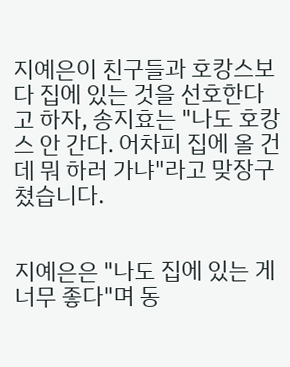지예은이 친구들과 호캉스보다 집에 있는 것을 선호한다고 하자, 송지효는 "나도 호캉스 안 간다. 어차피 집에 올 건데 뭐 하러 가냐"라고 맞장구쳤습니다.


지예은은 "나도 집에 있는 게 너무 좋다"며 동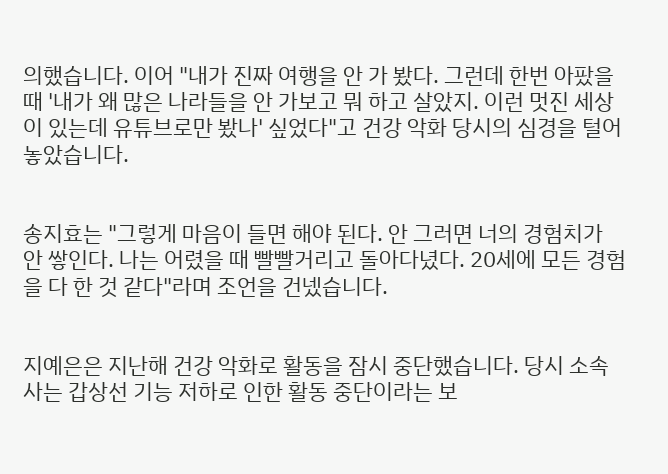의했습니다. 이어 "내가 진짜 여행을 안 가 봤다. 그런데 한번 아팠을 때 '내가 왜 많은 나라들을 안 가보고 뭐 하고 살았지. 이런 멋진 세상이 있는데 유튜브로만 봤나' 싶었다"고 건강 악화 당시의 심경을 털어놓았습니다.


송지효는 "그렇게 마음이 들면 해야 된다. 안 그러면 너의 경험치가 안 쌓인다. 나는 어렸을 때 빨빨거리고 돌아다녔다. 20세에 모든 경험을 다 한 것 같다"라며 조언을 건넸습니다.


지예은은 지난해 건강 악화로 활동을 잠시 중단했습니다. 당시 소속사는 갑상선 기능 저하로 인한 활동 중단이라는 보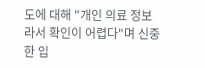도에 대해 "개인 의료 정보라서 확인이 어렵다"며 신중한 입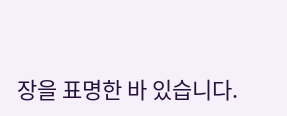장을 표명한 바 있습니다.